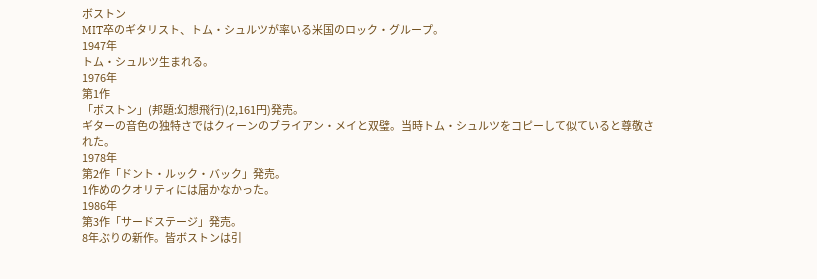ボストン
MIT卒のギタリスト、トム・シュルツが率いる米国のロック・グループ。
1947年
トム・シュルツ生まれる。
1976年
第1作
「ボストン」(邦題:幻想飛行)(2,161円)発売。
ギターの音色の独特さではクィーンのブライアン・メイと双璧。当時トム・シュルツをコピーして似ていると尊敬された。
1978年
第2作「ドント・ルック・バック」発売。
1作めのクオリティには届かなかった。
1986年
第3作「サードステージ」発売。
8年ぶりの新作。皆ボストンは引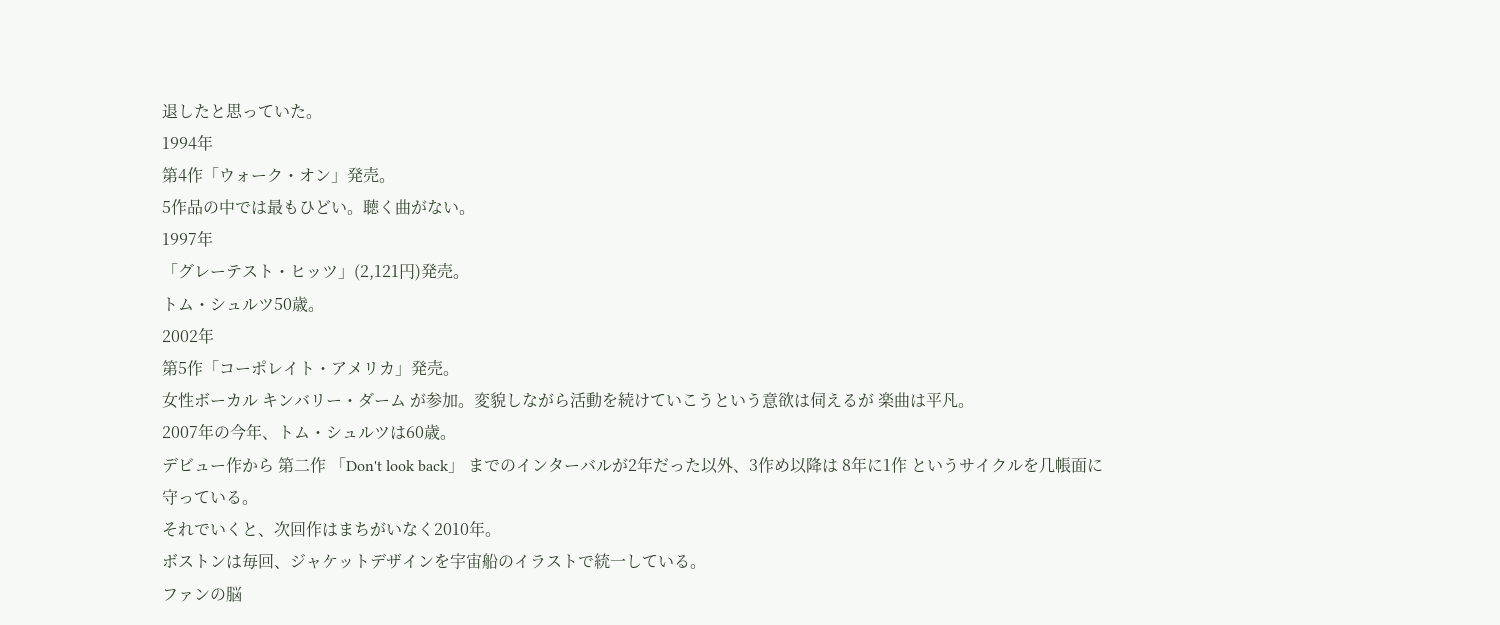退したと思っていた。
1994年
第4作「ウォーク・オン」発売。
5作品の中では最もひどい。聴く曲がない。
1997年
「グレーテスト・ヒッツ」(2,121円)発売。
トム・シュルツ50歳。
2002年
第5作「コーポレイト・アメリカ」発売。
女性ボーカル キンバリー・ダーム が参加。変貌しながら活動を続けていこうという意欲は伺えるが 楽曲は平凡。
2007年の今年、トム・シュルツは60歳。
デビュー作から 第二作 「Don't look back」 までのインターバルが2年だった以外、3作め以降は 8年に1作 というサイクルを几帳面に守っている。
それでいくと、次回作はまちがいなく2010年。
ボストンは毎回、ジャケットデザインを宇宙船のイラストで統一している。
ファンの脳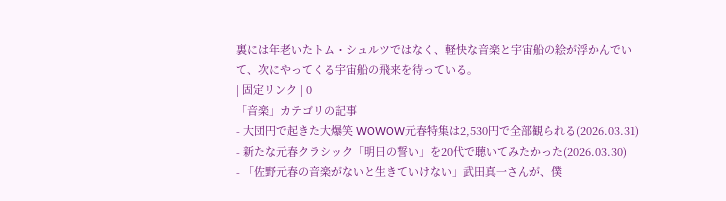裏には年老いたトム・シュルツではなく、軽快な音楽と宇宙船の絵が浮かんでいて、次にやってくる宇宙船の飛来を待っている。
| 固定リンク | 0
「音楽」カテゴリの記事
- 大団円で起きた大爆笑 WOWOW元春特集は2,530円で全部観られる(2026.03.31)
- 新たな元春クラシック「明日の誓い」を20代で聴いてみたかった(2026.03.30)
- 「佐野元春の音楽がないと生きていけない」武田真一さんが、僕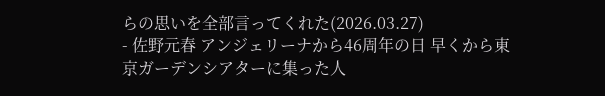らの思いを全部言ってくれた(2026.03.27)
- 佐野元春 アンジェリーナから46周年の日 早くから東京ガーデンシアターに集った人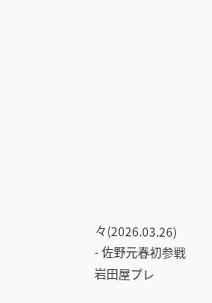々(2026.03.26)
- 佐野元春初参戦 岩田屋プレ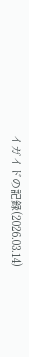イガイドの記録(2026.03.14)